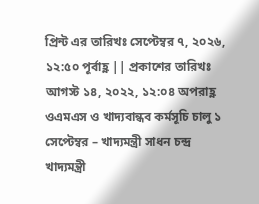প্রিন্ট এর তারিখঃ সেপ্টেম্বর ৭, ২০২৬, ১২:৫০ পূর্বাহ্ণ || প্রকাশের তারিখঃ আগস্ট ১৪, ২০২২, ১২:০৪ অপরাহ্ণ
ওএমএস ও খাদ্যবান্ধব কর্মসূচি চালু ১ সেপ্টেম্বর – খাদ্যমন্ত্রী সাধন চন্দ্র
খাদ্যমন্ত্রী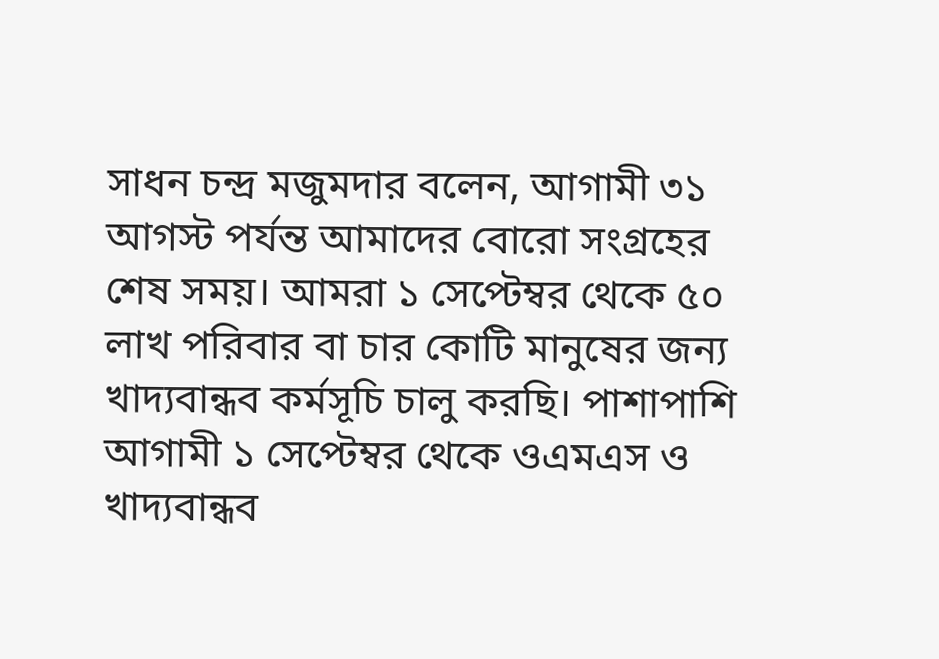সাধন চন্দ্র মজুমদার বলেন, আগামী ৩১ আগস্ট পর্যন্ত আমাদের বোরো সংগ্রহের শেষ সময়। আমরা ১ সেপ্টেম্বর থেকে ৫০ লাখ পরিবার বা চার কোটি মানুষের জন্য খাদ্যবান্ধব কর্মসূচি চালু করছি। পাশাপাশি আগামী ১ সেপ্টেম্বর থেকে ওএমএস ও খাদ্যবান্ধব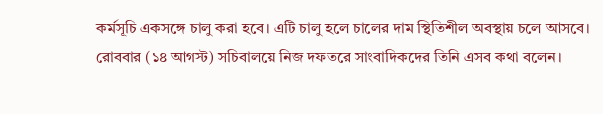কর্মসূচি একসঙ্গে চালু করা হবে। এটি চালু হলে চালের দাম স্থিতিশীল অবস্থায় চলে আসবে।
রোববার (১৪ আগস্ট) সচিবালয়ে নিজ দফতরে সাংবাদিকদের তিনি এসব কথা বলেন।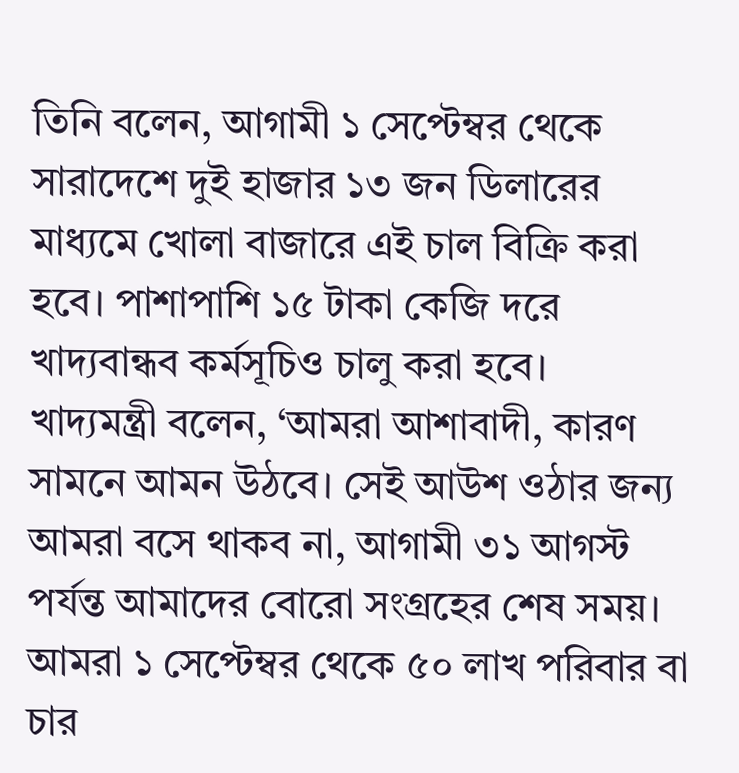তিনি বলেন, আগামী ১ সেপ্টেম্বর থেকে সারাদেশে দুই হাজার ১৩ জন ডিলারের মাধ্যমে খোলা বাজারে এই চাল বিক্রি করা হবে। পাশাপাশি ১৫ টাকা কেজি দরে খাদ্যবান্ধব কর্মসূচিও চালু করা হবে।
খাদ্যমন্ত্রী বলেন, ‘আমরা আশাবাদী, কারণ সামনে আমন উঠবে। সেই আউশ ওঠার জন্য আমরা বসে থাকব না, আগামী ৩১ আগস্ট পর্যন্ত আমাদের বোরো সংগ্রহের শেষ সময়। আমরা ১ সেপ্টেম্বর থেকে ৫০ লাখ পরিবার বা চার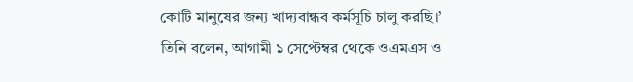কোটি মানুষের জন্য খাদ্যবান্ধব কর্মসূচি চালু করছি।’
তিনি বলেন, আগামী ১ সেপ্টেম্বর থেকে ওএমএস ও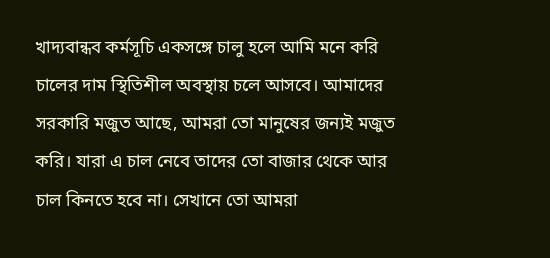খাদ্যবান্ধব কর্মসূচি একসঙ্গে চালু হলে আমি মনে করি চালের দাম স্থিতিশীল অবস্থায় চলে আসবে। আমাদের সরকারি মজুত আছে, আমরা তো মানুষের জন্যই মজুত করি। যারা এ চাল নেবে তাদের তো বাজার থেকে আর চাল কিনতে হবে না। সেখানে তো আমরা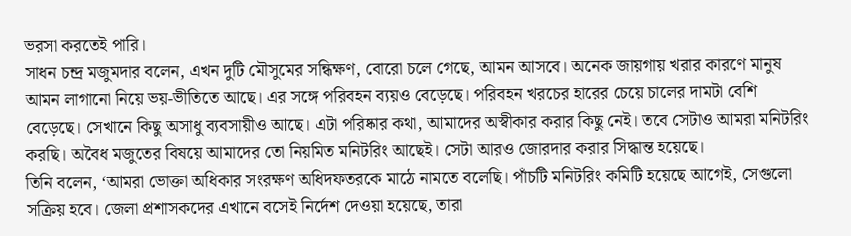ভরসা করতেই পারি।
সাধন চন্দ্র মজুমদার বলেন, এখন দুটি মৌসুমের সন্ধিক্ষণ, বোরো চলে গেছে, আমন আসবে। অনেক জায়গায় খরার কারণে মানুষ আমন লাগানো নিয়ে ভয়-ভীতিতে আছে। এর সঙ্গে পরিবহন ব্যয়ও বেড়েছে। পরিবহন খরচের হারের চেয়ে চালের দামটা বেশি বেড়েছে। সেখানে কিছু অসাধু ব্যবসায়ীও আছে। এটা পরিষ্কার কথা, আমাদের অস্বীকার করার কিছু নেই। তবে সেটাও আমরা মনিটরিং করছি। অবৈধ মজুতের বিষয়ে আমাদের তো নিয়মিত মনিটরিং আছেই। সেটা আরও জোরদার করার সিদ্ধান্ত হয়েছে।
তিনি বলেন, ‘আমরা ভোক্তা অধিকার সংরক্ষণ অধিদফতরকে মাঠে নামতে বলেছি। পাঁচটি মনিটরিং কমিটি হয়েছে আগেই, সেগুলো সক্রিয় হবে। জেলা প্রশাসকদের এখানে বসেই নির্দেশ দেওয়া হয়েছে, তারা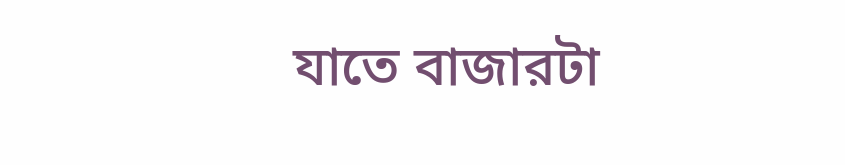যাতে বাজারটা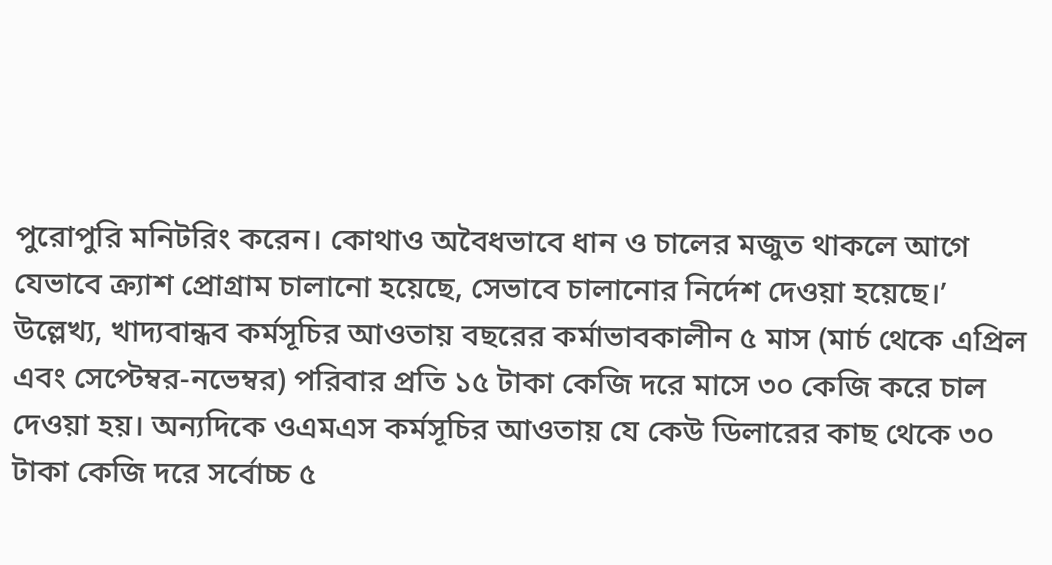পুরোপুরি মনিটরিং করেন। কোথাও অবৈধভাবে ধান ও চালের মজুত থাকলে আগে যেভাবে ক্র্যাশ প্রোগ্রাম চালানো হয়েছে, সেভাবে চালানোর নির্দেশ দেওয়া হয়েছে।’
উল্লেখ্য, খাদ্যবান্ধব কর্মসূচির আওতায় বছরের কর্মাভাবকালীন ৫ মাস (মার্চ থেকে এপ্রিল এবং সেপ্টেম্বর-নভেম্বর) পরিবার প্রতি ১৫ টাকা কেজি দরে মাসে ৩০ কেজি করে চাল দেওয়া হয়। অন্যদিকে ওএমএস কর্মসূচির আওতায় যে কেউ ডিলারের কাছ থেকে ৩০ টাকা কেজি দরে সর্বোচ্চ ৫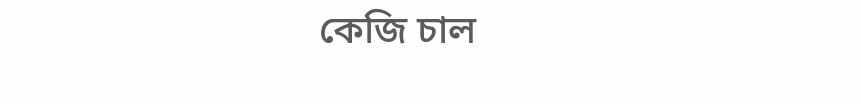কেজি চাল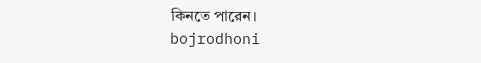কিনতে পারেন।
bojrodhoni